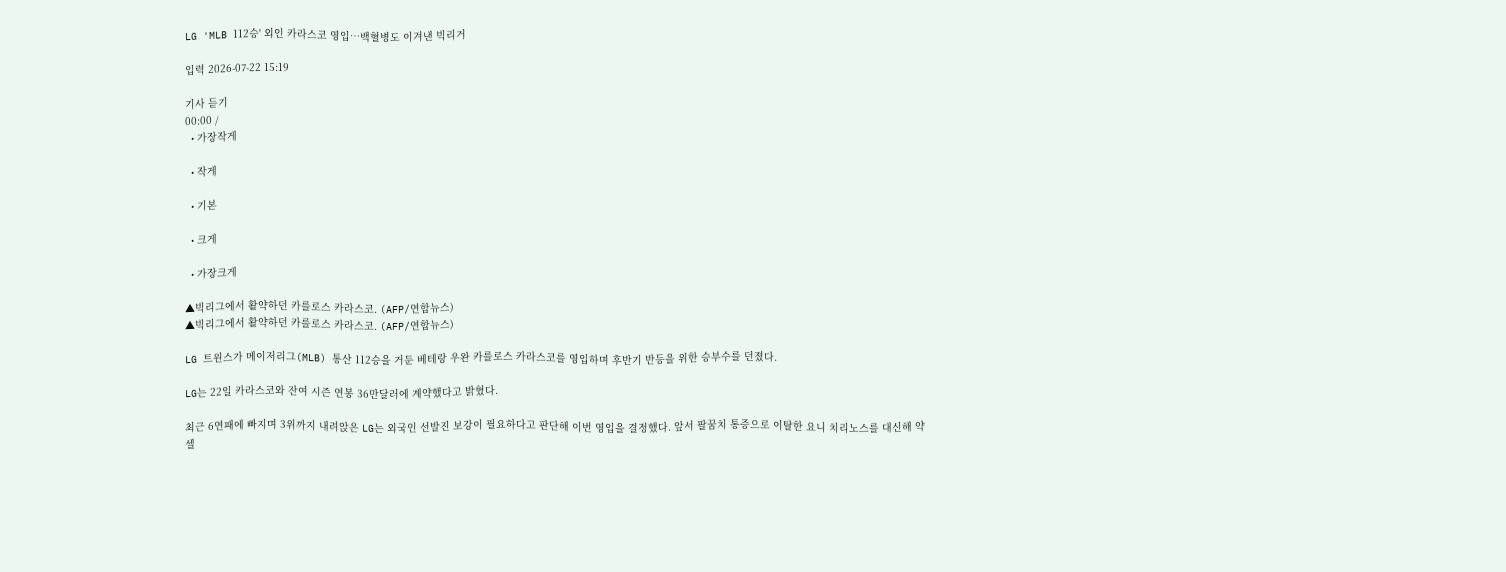LG 'MLB 112승' 외인 카라스코 영입⋯백혈병도 이겨낸 빅리거

입력 2026-07-22 15:19

기사 듣기
00:00 /
  • 가장작게

  • 작게

  • 기본

  • 크게

  • 가장크게

▲빅리그에서 활약하던 카를로스 카라스코. (AFP/연합뉴스)
▲빅리그에서 활약하던 카를로스 카라스코. (AFP/연합뉴스)

LG 트윈스가 메이저리그(MLB) 통산 112승을 거둔 베테랑 우완 카를로스 카라스코를 영입하며 후반기 반등을 위한 승부수를 던졌다.

LG는 22일 카라스코와 잔여 시즌 연봉 36만달러에 계약했다고 밝혔다.

최근 6연패에 빠지며 3위까지 내려앉은 LG는 외국인 선발진 보강이 필요하다고 판단해 이번 영입을 결정했다. 앞서 팔꿈치 통증으로 이탈한 요니 치리노스를 대신해 약셀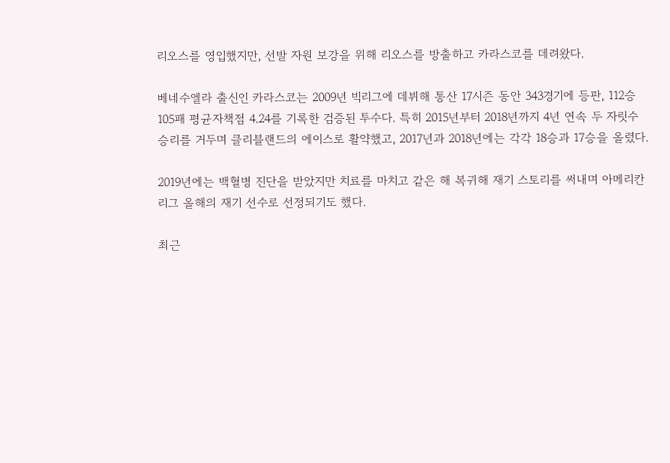리오스를 영입했지만, 선발 자원 보강을 위해 리오스를 방출하고 카라스코를 데려왔다.

베네수엘라 출신인 카라스코는 2009년 빅리그에 데뷔해 통산 17시즌 동안 343경기에 등판, 112승 105패 평균자책점 4.24를 기록한 검증된 투수다. 특히 2015년부터 2018년까지 4년 연속 두 자릿수 승리를 거두며 클리블랜드의 에이스로 활약했고, 2017년과 2018년에는 각각 18승과 17승을 올렸다.

2019년에는 백혈병 진단을 받았지만 치료를 마치고 같은 해 복귀해 재기 스토리를 써내며 아메리칸리그 올해의 재기 선수로 선정되기도 했다.

최근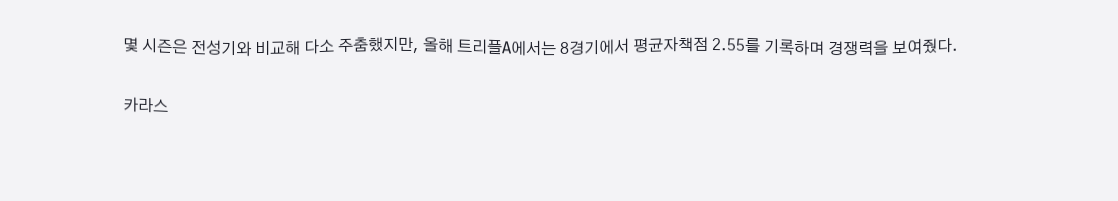몇 시즌은 전성기와 비교해 다소 주춤했지만, 올해 트리플A에서는 8경기에서 평균자책점 2.55를 기록하며 경쟁력을 보여줬다.

카라스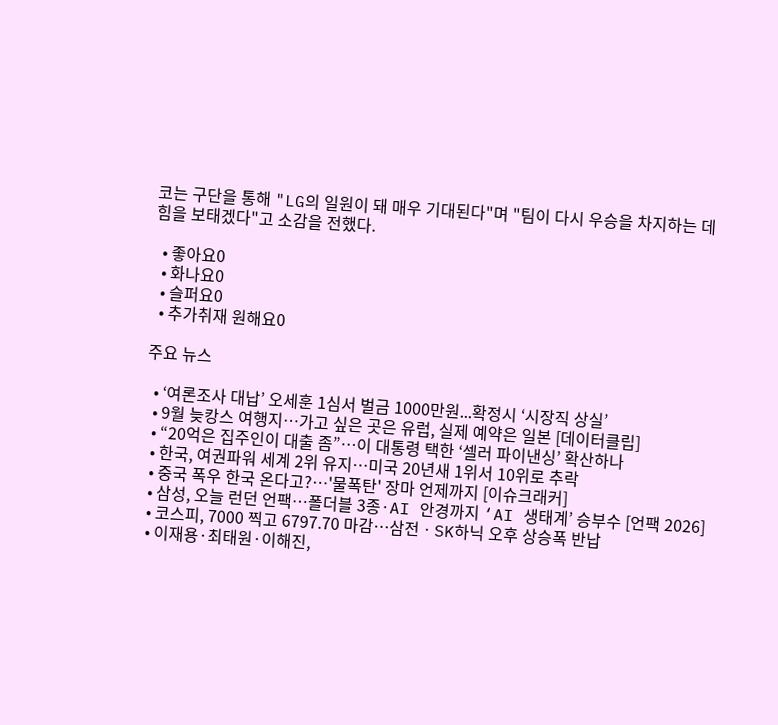코는 구단을 통해 "LG의 일원이 돼 매우 기대된다"며 "팀이 다시 우승을 차지하는 데 힘을 보태겠다"고 소감을 전했다.

  • 좋아요0
  • 화나요0
  • 슬퍼요0
  • 추가취재 원해요0

주요 뉴스

  • ‘여론조사 대납’ 오세훈 1심서 벌금 1000만원...확정시 ‘시장직 상실’
  • 9월 늦캉스 여행지…가고 싶은 곳은 유럽, 실제 예약은 일본 [데이터클립]
  • “20억은 집주인이 대출 좀”…이 대통령 택한 ‘셀러 파이낸싱’ 확산하나
  • 한국, 여권파워 세계 2위 유지…미국 20년새 1위서 10위로 추락
  • 중국 폭우 한국 온다고?…'물폭탄' 장마 언제까지 [이슈크래커]
  • 삼성, 오늘 런던 언팩…폴더블 3종·AI 안경까지 ‘AI 생태계’ 승부수 [언팩 2026]
  • 코스피, 7000 찍고 6797.70 마감⋯삼전ㆍSK하닉 오후 상승폭 반납
  • 이재용·최태원·이해진,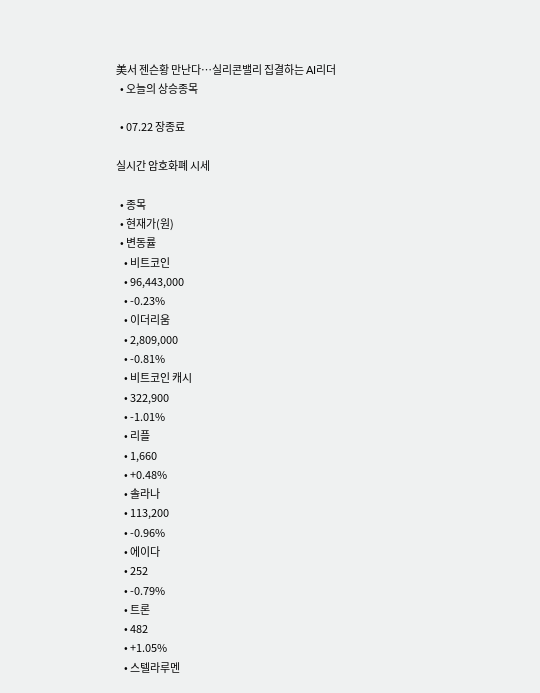美서 젠슨황 만난다⋯실리콘밸리 집결하는 AI리더
  • 오늘의 상승종목

  • 07.22 장종료

실시간 암호화폐 시세

  • 종목
  • 현재가(원)
  • 변동률
    • 비트코인
    • 96,443,000
    • -0.23%
    • 이더리움
    • 2,809,000
    • -0.81%
    • 비트코인 캐시
    • 322,900
    • -1.01%
    • 리플
    • 1,660
    • +0.48%
    • 솔라나
    • 113,200
    • -0.96%
    • 에이다
    • 252
    • -0.79%
    • 트론
    • 482
    • +1.05%
    • 스텔라루멘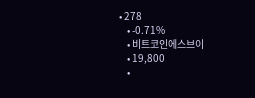• 278
    • -0.71%
    • 비트코인에스브이
    • 19,800
    •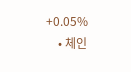+0.05%
    • 체인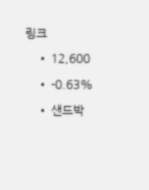링크
    • 12,600
    • -0.63%
    • 샌드박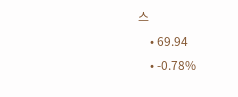스
    • 69.94
    • -0.78%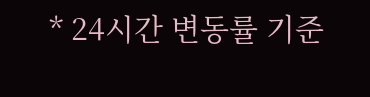* 24시간 변동률 기준